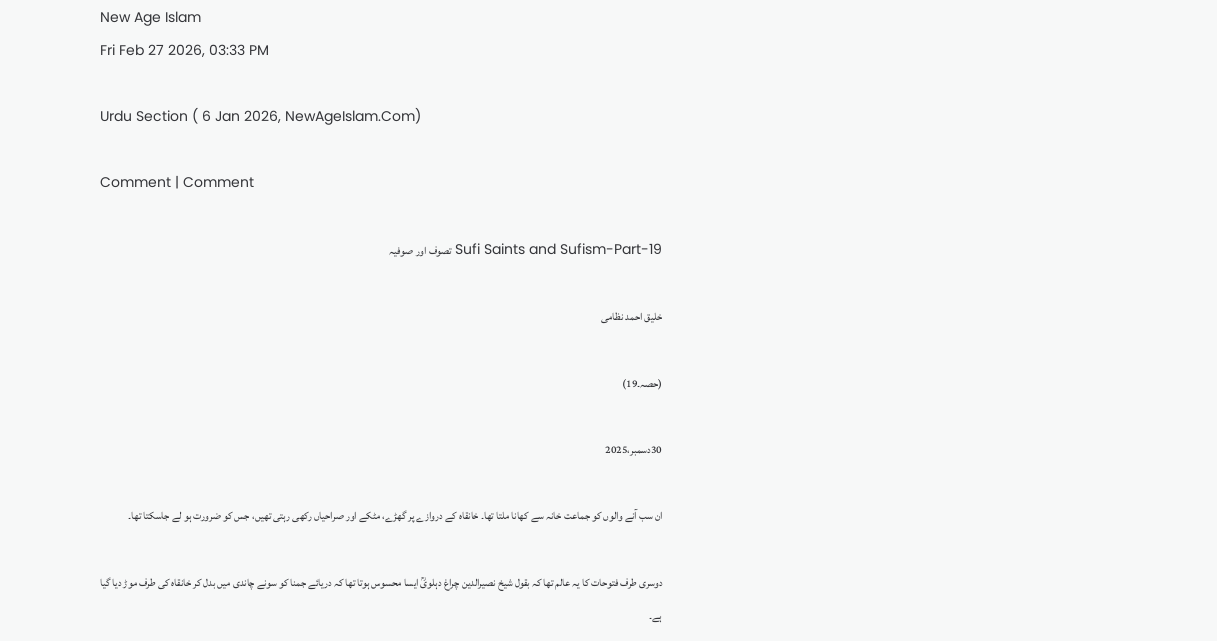New Age Islam
Fri Feb 27 2026, 03:33 PM

Urdu Section ( 6 Jan 2026, NewAgeIslam.Com)

Comment | Comment

Sufi Saints and Sufism-Part-19 تصوف اور صوفیہ

خلیق احمد نظامی

(حصہ۔19)

30دسمبر،2025

ان سب آنے والوں کو جماعت خانہ سے کھانا ملتا تھا۔ خانقاہ کے دروازے پر گھڑے، مٹکے اور صراحیاں رکھی رہتی تھیں، جس کو ضرورت ہو لے جاسکتا تھا۔

دوسری طرف فتوحات کا یہ عالم تھا کہ بقول شیخ نصیرالدین چراغ دہلویؒ ایسا محسوس ہوتا تھا کہ دریائے جمنا کو سونے چاندی میں بدل کر خانقاہ کی طرف موڑ دیا گیا ہے۔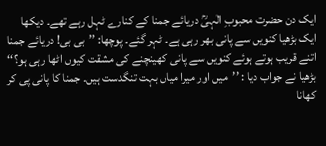ایک دن حضرت محبوبِ الٰہیؒ دریائے جمنا کے کنارے ٹہل رہے تھے۔ دیکھا ایک بڑھیا کنویں سے پانی بھر رہی ہے۔ ٹہر گئے۔ پوچھا: ’’بی بی! دریائے جمنا اتنے قریب ہوتے ہوئے کنویں سے پانی کھینچنے کی مشقت کیوں اٹھا رہی ہو؟‘‘ بڑھیا نے جواب دیا : ’’میں اور میرا میاں بہت تنگدست ہیں۔ جمنا کا پانی پی کر کھانا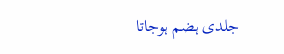جلدی ہضم ہوجاتا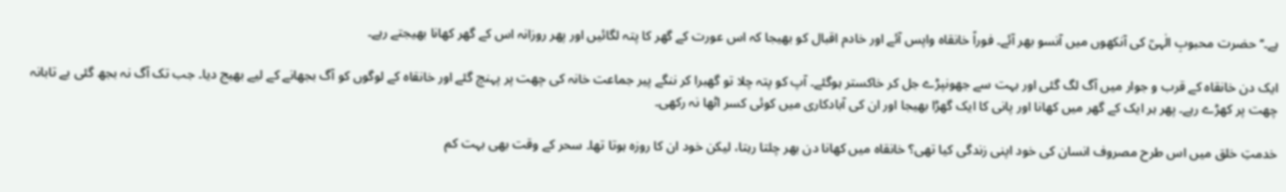ہے۔‘‘ حضرت محبوبِ الٰہیؒ کی آنکھوں میں آنسو بھر آئے۔ فوراً خانقاہ واپس آئے اور خادم اقبال کو بھیجا کہ اس عورت کے گھر کا پتہ لگائیں اور پھر روزانہ اس کے گھر کھانا بھیجتے رہے۔

ایک دن خانقاہ کے قرب و جوار میں آگ لگ گئی اور بہت سے جھونپڑے جل کر خاکستر ہوگئے۔ آپ کو پتہ چلا تو گھبرا کر ننگے پیر جماعت خانہ کی چھت پر پہنچ گئے اور خانقاہ کے لوگوں کو آگ بجھانے کے لیے بھیج دیا۔ جب تک آگ نہ بجھ گئی بے تابانہ چھت پر کھڑے رہے۔ پھر ہر ایک کے گھر میں کھانا اور پانی کا ایک گھڑا بھیجا اور ان کی آبادکاری میں کوئی کسر اٹھا نہ رکھی۔

خدمتِ خلق میں اس طرح مصروف انسان کی خود اپنی زندگی کیا تھی؟ خانقاہ میں کھانا دن بھر چلتا رہتا، لیکن خود ان کا روزہ ہوتا تھا۔ سحر کے وقت بھی بہت کم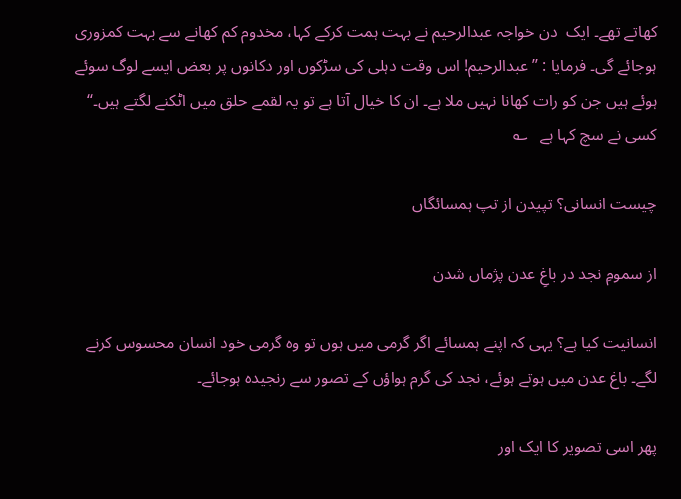کھاتے تھے۔ ایک  دن خواجہ عبدالرحیم نے بہت ہمت کرکے کہا، مخدوم کم کھانے سے بہت کمزوری ہوجائے گی۔ فرمایا : ’’عبدالرحیم! اس وقت دہلی کی سڑکوں اور دکانوں پر بعض ایسے لوگ سوئے ہوئے ہیں جن کو رات کھانا نہیں ملا ہے۔ ان کا خیال آتا ہے تو یہ لقمے حلق میں اٹکنے لگتے ہیں۔‘‘ کسی نے سچ کہا ہے   ؎

چیست انسانی؟ تپیدن از تپ ہمسائگاں

از سمومِ نجد در باغِ عدن پژماں شدن

انسانیت کیا ہے؟ یہی کہ اپنے ہمسائے اگر گرمی میں ہوں تو وہ گرمی خود انسان محسوس کرنے لگے۔ باغ عدن میں ہوتے ہوئے، نجد کی گرم ہواؤں کے تصور سے رنجیدہ ہوجائے۔

پھر اسی تصویر کا ایک اور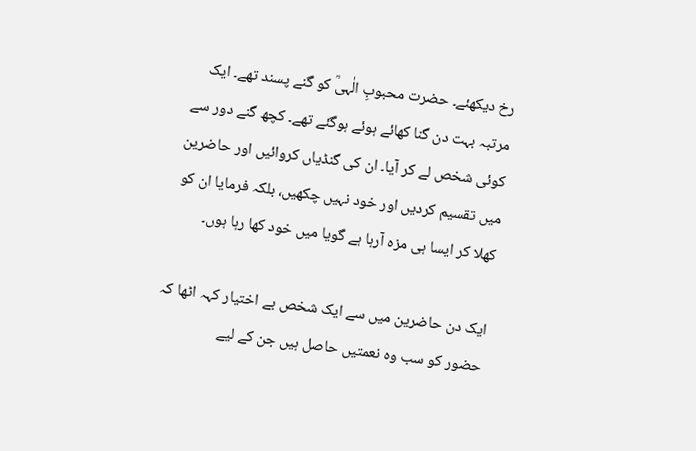رخ دیکھئے۔ حضرت محبوبِ الٰہیؒ کو گنے پسند تھے۔ ایک مرتبہ بہت دن گنا کھائے ہوئے ہوگئے تھے۔ کچھ گنے دور سے کوئی شخص لے کر آیا۔ ان کی گنڈیاں کروائیں اور حاضرین میں تقسیم کردیں اور خود نہیں چکھیں، بلکہ فرمایا ان کو کھلا کر ایسا ہی مزہ آرہا ہے گویا میں خود کھا رہا ہوں۔

ایک دن حاضرین میں سے ایک شخص بے اختیار کہہ اٹھا کہ حضور کو سب وہ نعمتیں حاصل ہیں جن کے لیے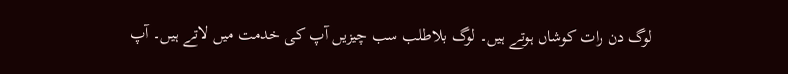لوگ دن رات کوشاں ہوتے ہیں۔ لوگ بلاطلب سب چیزیں آپ کی خدمت میں لاتے ہیں۔ آپ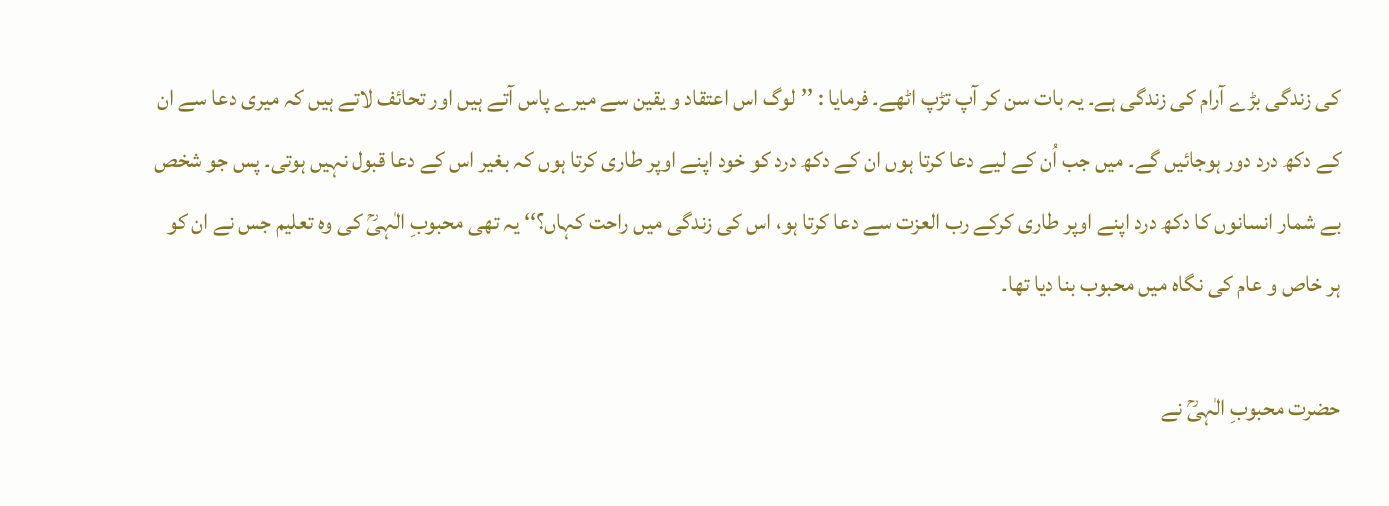کی زندگی بڑے آرام کی زندگی ہے۔ یہ بات سن کر آپ تڑپ اٹھے۔ فرمایا : ’’لوگ اس اعتقاد و یقین سے میرے پاس آتے ہیں اور تحائف لاتے ہیں کہ میری دعا سے ان کے دکھ درد دور ہوجائیں گے۔ میں جب اُن کے لیے دعا کرتا ہوں ان کے دکھ درد کو خود اپنے اوپر طاری کرتا ہوں کہ بغیر اس کے دعا قبول نہیں ہوتی۔ پس جو شخص بے شمار انسانوں کا دکھ درد اپنے اوپر طاری کرکے رب العزت سے دعا کرتا ہو، اس کی زندگی میں راحت کہاں؟‘‘ یہ تھی محبوبِ الٰہیؒ کی وہ تعلیم جس نے ان کو ہر خاص و عام کی نگاہ میں محبوب بنا دیا تھا۔

حضرت محبوبِ الٰہیؒ نے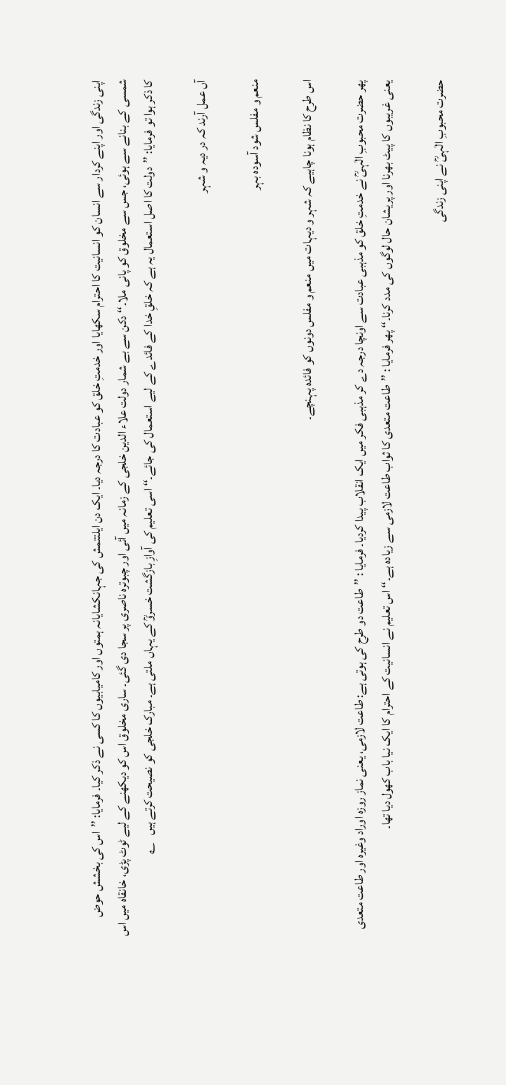اپنی زندگی اور اپنے کردار سے انسان کو انسانیت کا احترام سکھایا اور خدمتِ خلق کو عبادت کا درجہ دیا۔ ایک دن ایلتتمش کی جہانکشایانہ ہمتوں اور کامیابیوں کا کسی نے ذکر کیا۔ فرمایا: ’’اس کی بخشش حوض شمسی کے بنانے سے ہوئی، جس سے مخلوق کو پانی ملا۔‘‘ دکن سے بے شمار دولت علاء الدین خلجی کے زمانہ میں آئی اور چبوترہ ناصری پر سجا دی گئی۔ ساری مخلوق اس کو دیکھنے کے لیے ٹوٹ پڑی، خانقاہ میں اس کا ذکر ہوا تو فرمایا: ’’دولت کا اصل استعمال یہ ہے کہ خلقِ خدا کے فائدے کے لیے استعمال کی جائے۔‘‘ اسی تعلیم کی آوازِ بازگشت خسروؒ کے یہاں ملتی ہے۔ مبارک خلجی کو نصیحت کرتے ہیں   ؎

آں عمل آرند کہ در دیہ و شہر

منعم و مفلس شود آسودہ بہر

اس طرح کا نظام ہونا چاہیے کہ شہر و دیہات میں منعم و مفلس دونوں کو فائدہ پہنچے۔

پھر حضرت محبوبِ الٰہیؒ نے خدمتِ خلق کو مذہبی عبادت سے اونچا درجہ دے کر مذہبی فکر میں ایک انقلاب پیدا کردیا۔ فرمایا : ’’طاعت دو طرح کی ہوتی ہے: طاعت لازمی، یعنی نماز روزہ اوراد وغیرہ اور طاعت متعدی یعنی غریبوں کا پیٹ بھرنا اور پریشان حال لوگوں کی مدد کرنا۔‘‘ پھر فرمایا : ’’طاعت متعدی کا ثواب طاعت لازمی سے زیادہ ہے۔‘‘ اس تعلیم نے انسانیت کے احترام کا ایک نیا باب کھول دیا تھا۔

حضرت محبوبِ الٰہیؒ نے اپنی زندگی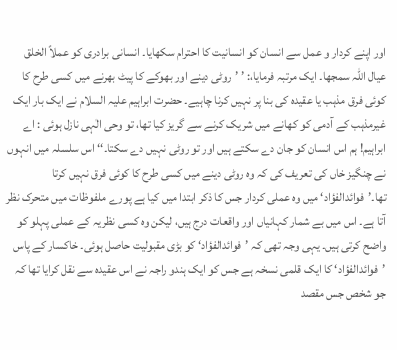اور اپنے کردار و عمل سے انسان کو انسانیت کا احترام سکھایا۔ انسانی برادری کو عملاً الخلق عیال اللہ سمجھا۔ ایک مرتبہ فرمایا،: ’ ’روٹی دینے اور بھوکے کا پیٹ بھرنے میں کسی طرح کا کوئی فرق مذہب یا عقیدہ کی بنا پر نہیں کرنا چاہیے۔ حضرت ابراہیم علیہ السلام نے ایک بار ایک غیرمذہب کے آدمی کو کھانے میں شریک کرنے سے گریز کیا تھا، تو وحی الٰہی نازل ہوئی : اے ابراہیم! ہم اس انسان کو جان دے سکتے ہیں اور تو روٹی نہیں دے سکتا۔‘‘ اس سلسلہ میں انہوں نے چنگیز خاں کی تعریف کی کہ وہ روٹی دینے میں کسی طرح کا کوئی فرق نہیں کرتا تھا۔’فوائدالفؤاد‘ میں وہ عملی کردار جس کا ذکر ابتدا میں کیا ہے پورے ملفوظات میں متحرک نظر آتا ہے۔ اس میں بے شمار کہانیاں اور واقعات درج ہیں، لیکن وہ کسی نظریہ کے عملی پہلو کو واضح کرتی ہیں۔ یہی وجہ تھی کہ ’فوائدالفؤاد‘ کو بڑی مقبولیت حاصل ہوئی۔ خاکسار کے پاس ’فوائدالفؤاد‘ کا ایک قلمی نسخہ ہے جس کو ایک ہندو راجہ نے اس عقیدہ سے نقل کرایا تھا کہ جو شخص جس مقصد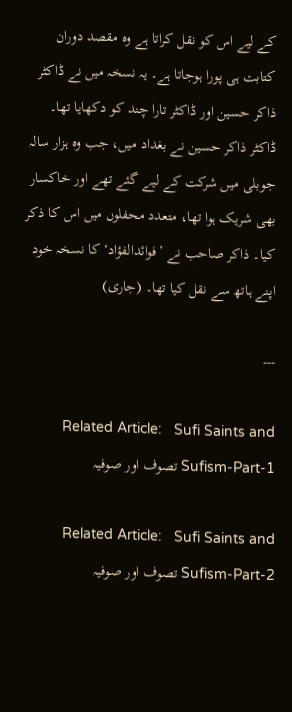کے لیے اس کو نقل کراتا ہے وہ مقصد دوران کتابت ہی پورا ہوجاتا ہے۔ یہ نسخہ میں نے ڈاکٹر ذاکر حسین اور ڈاکٹر تارا چند کو دکھایا تھا۔ ڈاکٹر ذاکر حسین نے بغداد میں، جب وہ ہزار سالہ جوبلی میں شرکت کے لیے گئے تھے اور خاکسار بھی شریک ہوا تھا، متعدد محفلوں میں اس کا ذکر کیا۔ ذاکر صاحب نے ’فوائدالفؤاد‘ کا نسخہ خود اپنے ہاتھ سے نقل کیا تھا۔ (جاری)

---

Related Article:   Sufi Saints and Sufism-Part-1 تصوف اور صوفیہ

Related Article:   Sufi Saints and Sufism-Part-2 تصوف اور صوفیہ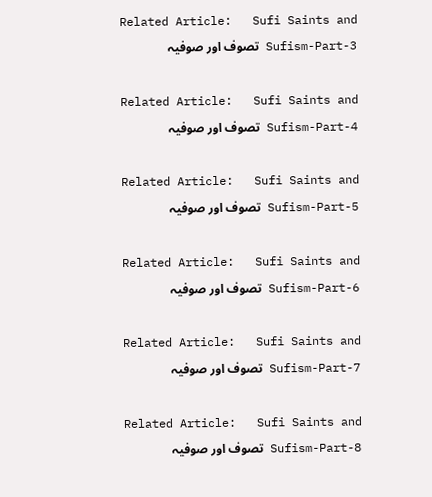Related Article:   Sufi Saints and Sufism-Part-3 تصوف اور صوفیہ

Related Article:   Sufi Saints and Sufism-Part-4 تصوف اور صوفیہ

Related Article:   Sufi Saints and Sufism-Part-5 تصوف اور صوفیہ

Related Article:   Sufi Saints and Sufism-Part-6 تصوف اور صوفیہ

Related Article:   Sufi Saints and Sufism-Part-7 تصوف اور صوفیہ

Related Article:   Sufi Saints and Sufism-Part-8 تصوف اور صوفیہ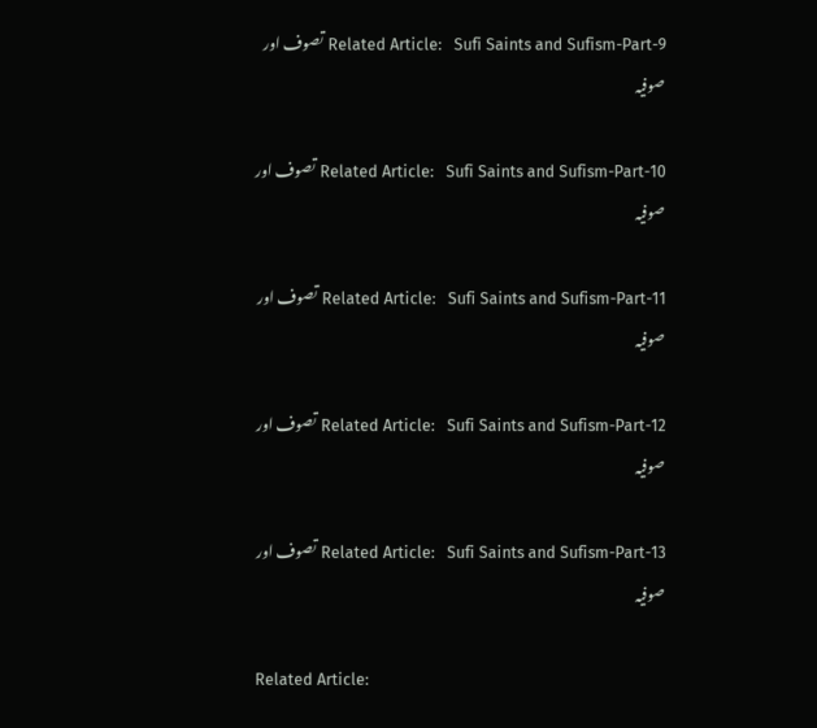Related Article:   Sufi Saints and Sufism-Part-9 تصوف اور صوفیہ

Related Article:   Sufi Saints and Sufism-Part-10 تصوف اور صوفیہ

Related Article:   Sufi Saints and Sufism-Part-11 تصوف اور صوفیہ

Related Article:   Sufi Saints and Sufism-Part-12 تصوف اور صوفیہ

Related Article:   Sufi Saints and Sufism-Part-13 تصوف اور صوفیہ

Related Article: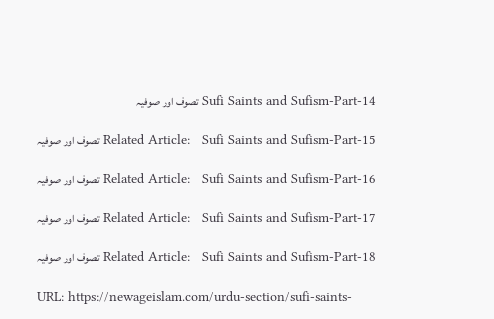Sufi Saints and Sufism-Part-14 تصوف اور صوفیہ

Related Article:   Sufi Saints and Sufism-Part-15 تصوف اور صوفیہ

Related Article:   Sufi Saints and Sufism-Part-16 تصوف اور صوفیہ

Related Article:   Sufi Saints and Sufism-Part-17 تصوف اور صوفیہ

Related Article:   Sufi Saints and Sufism-Part-18 تصوف اور صوفیہ

URL: https://newageislam.com/urdu-section/sufi-saints-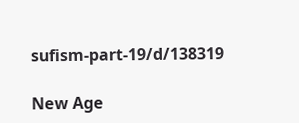sufism-part-19/d/138319

New Age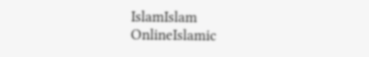IslamIslam OnlineIslamic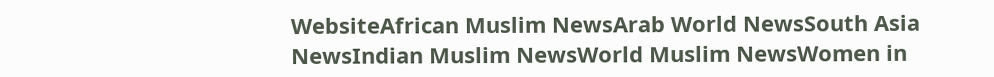WebsiteAfrican Muslim NewsArab World NewsSouth Asia NewsIndian Muslim NewsWorld Muslim NewsWomen in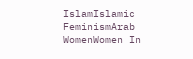IslamIslamic FeminismArab WomenWomen In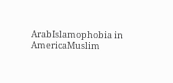ArabIslamophobia in AmericaMuslim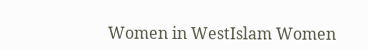Women in WestIslam Women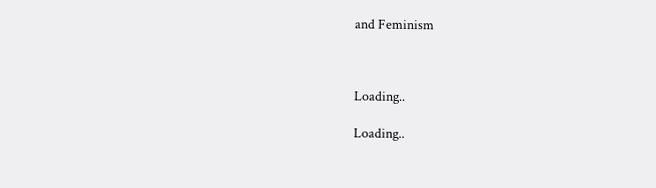and Feminism



Loading..

Loading..